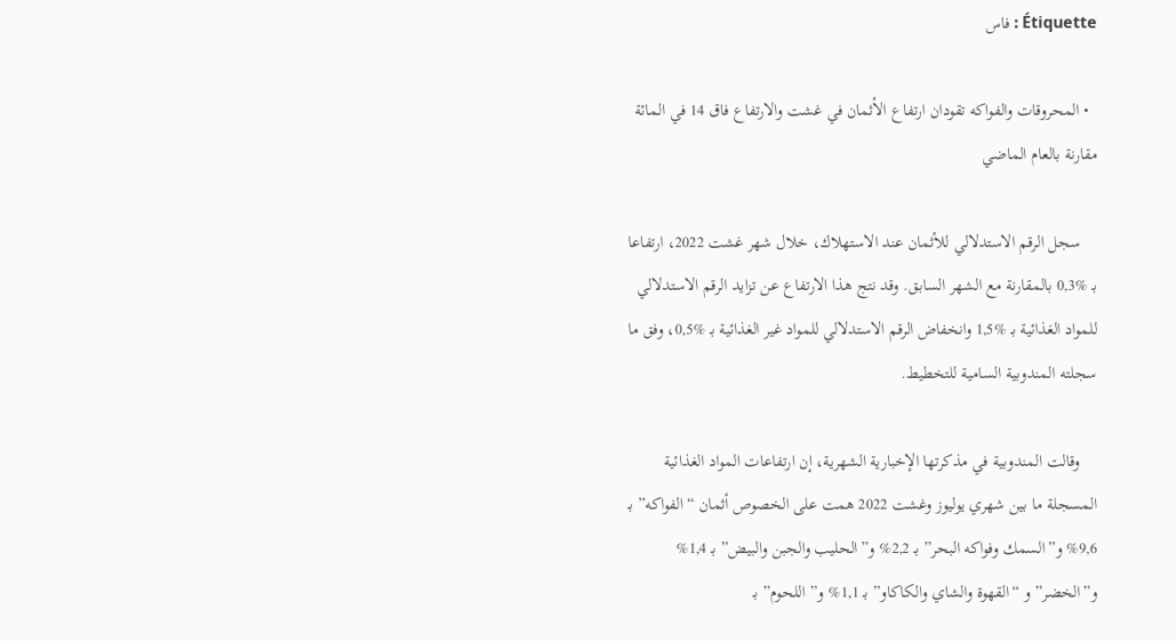Étiquette : فاس

  • المحروقات والفواكه تقودان ارتفاع الأثمان في غشت والارتفاع فاق 14 في المائة مقارنة بالعام الماضي

    سجل الرقم الاستدلالي للأثمان عند الاستهلاك، خلال شهر غشت 2022، ارتفاعا بـ %0,3 بالمقارنة مع الشهر السابق. وقد نتج هذا الارتفاع عن تزايد الرقم الاستدلالي للمواد الغذائية بـ %1,5 وانخفاض الرقم الاستدلالي للمواد غير الغذائية بـ %0,5، وفق ما سجلته المندوبية السامية للتخطيط.

    وقالت المندوبية في مذكرتها الإخبارية الشهرية، إن ارتفاعات المواد الغذائية المسجلة ما بين شهري يوليوز وغشت 2022 همت على الخصوص أثمان “الفواكه” بـ 9,6% و”السمك وفواكه البحر” بـ 2,2% و”الحليب والجبن والبيض” بـ 1,4% و”الخضر” و “القهوة والشاي والكاكاو” بـ 1,1% و” اللحوم” بـ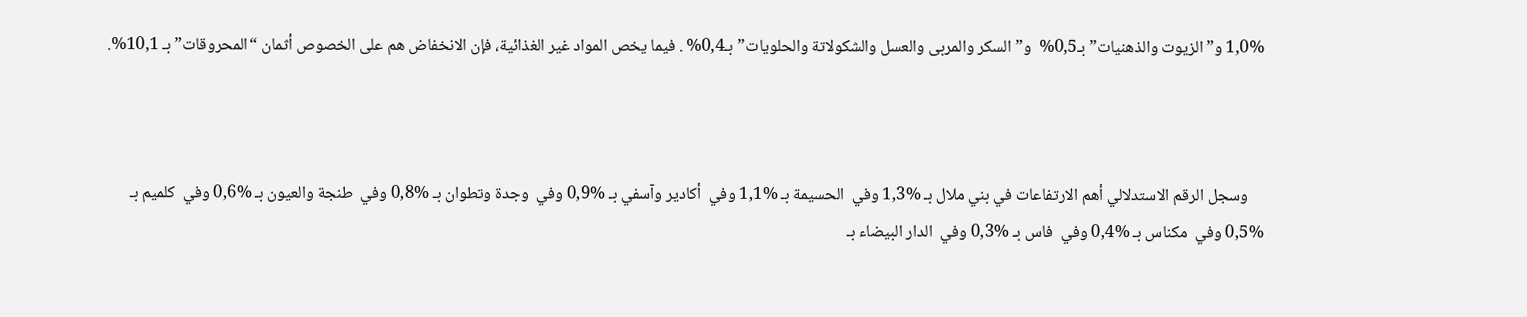1,0% و”الزيوت والذهنيات” بـ0,5%  و”السكر والمربى والعسل والشكولاتة والحلويات”بـ0,4% . فيما يخص المواد غير الغذائية، فإن الانخفاض هم على الخصوص أثمان “المحروقات” بـ 10,1%.



    وسجل الرقم الاستدلالي أهم الارتفاعات في بني ملال بـ %1,3 وفي  الحسيمة بـ %1,1 وفي  أكادير وآسفي بـ %0,9 وفي  وجدة وتطوان بـ %0,8 وفي  طنجة والعيون بـ %0,6 وفي  كلميم بـ %0,5 وفي  مكناس بـ %0,4 وفي  فاس بـ %0,3 وفي  الدار البيضاء بـ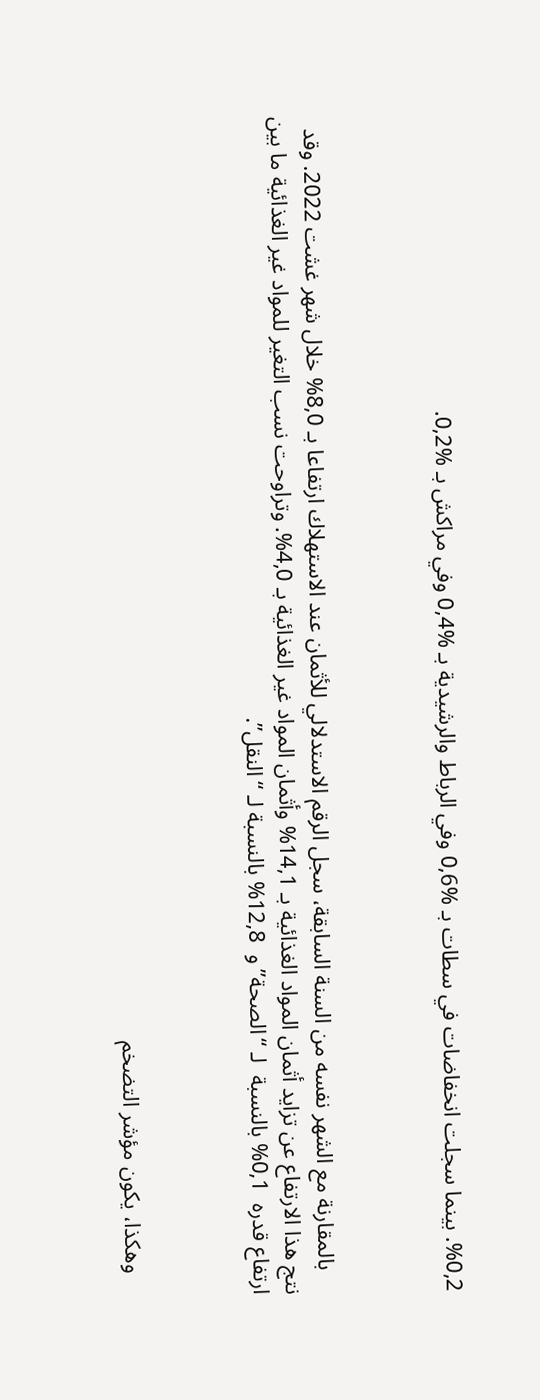%0,2. بينما سجلت انخفاضات في سطات بـ %0,6 وفي الرباط والرشيدية بـ %0,4 وفي مراكش بـ %0,2.



    بالمقارنة مع الشهر نفسه من السنة السابقة، سجل الرقم الاستدلالي للأثمان عند الاستهلاك ارتفاعا بـ 8,0% خلال شهر غشت 2022. وقد نتج هذا الارتفاع عن تزايد أثمان المواد الغذائية بـ 14,1% وأثمان المواد غير الغذائية بـ 4,0%. وتراوحت نسب التغير للمواد غير الغذائية ما بين ارتفاع قدره  0,1% بالنسبة  لـ “الصحة” و  12,8% بالنسبة لـ “النقل”.



    وهكذا، يكون مؤشر التضخم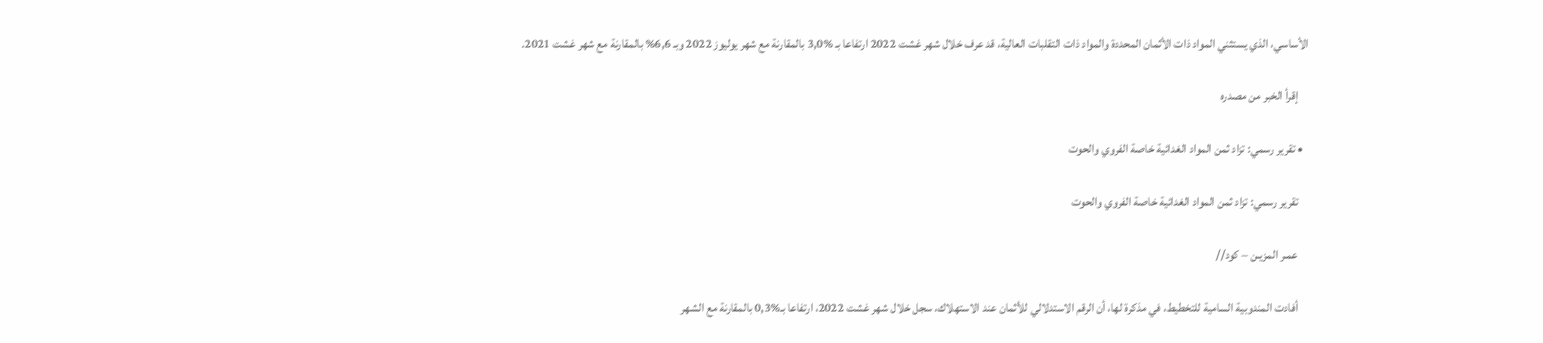الأساسي، الذي يستثني المواد ذات الأثمان المحددة والمواد ذات التقلبات العالية، قد عرف خلال شهر غشت 2022 ارتفاعا بـ %3,0 بالمقارنة مع شهر يوليوز 2022 وبـ 6,6% بالمقارنة مع شهر غشت 2021.

    إقرأ الخبر من مصدره

  • تقرير رسمي: تزاد ثمن المواد الغدائية خاصة الفروي والحوت

    تقرير رسمي: تزاد ثمن المواد الغدائية خاصة الفروي والحوت

    عمـر المزيـن – كود//

    أفادت المندوبية السامية للتخطيط، في مذكرة لها، أن الرقم الاستدلالي للأثمان عند الاستهلاك، سجل خلال شهر غشت 2022، ارتفاعا بـ%0,3 بالمقارنة مع الشهر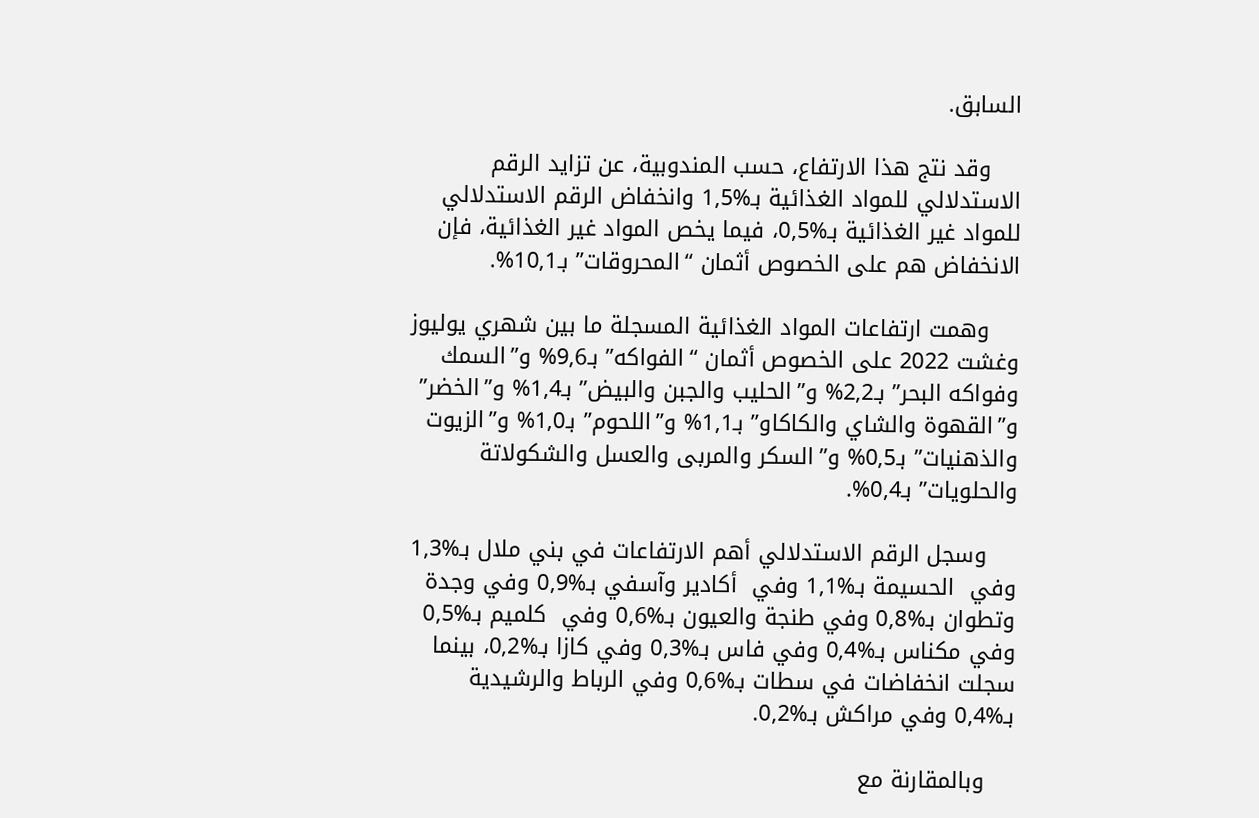السابق.

    وقد نتج هذا الارتفاع، حسب المندوبية، عن تزايد الرقم الاستدلالي للمواد الغذائية بـ%1,5 وانخفاض الرقم الاستدلالي للمواد غير الغذائية بـ%0,5، فيما يخص المواد غير الغذائية، فإن الانخفاض هم على الخصوص أثمان “المحروقات” بـ10,1%.

    وهمت ارتفاعات المواد الغذائية المسجلة ما بين شهري يوليوز وغشت 2022 على الخصوص أثمان “الفواكه” بـ9,6% و”السمك وفواكه البحر” بـ2,2% و”الحليب والجبن والبيض” بـ1,4% و”الخضر” و”القهوة والشاي والكاكاو” بـ1,1% و”اللحوم” بـ1,0% و”الزيوت والذهنيات” بـ0,5% و”السكر والمربى والعسل والشكولاتة والحلويات” بـ0,4%.

    وسجل الرقم الاستدلالي أهم الارتفاعات في بني ملال بـ%1,3 وفي  الحسيمة بـ%1,1 وفي  أكادير وآسفي بـ%0,9 وفي وجدة وتطوان بـ%0,8 وفي طنجة والعيون بـ%0,6 وفي  كلميم بـ%0,5 وفي مكناس بـ%0,4 وفي فاس بـ%0,3 وفي كازا بـ%0,2، بينما سجلت انخفاضات في سطات بـ%0,6 وفي الرباط والرشيدية بـ%0,4 وفي مراكش بـ%0,2.

    وبالمقارنة مع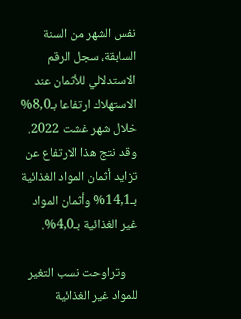نفس الشهر من السنة السابقة، سجل الرقم الاستدلالي للأثمان عند الاستهلاك ارتفاعا بـ8,0% خلال شهر غشت 2022. وقد نتج هذا الارتفاع عن تزايد أثمان المواد الغذائية بـ14,1% وأثمان المواد غير الغذائية بـ4,0%.

    وتراوحت نسب التغير للمواد غير الغذائية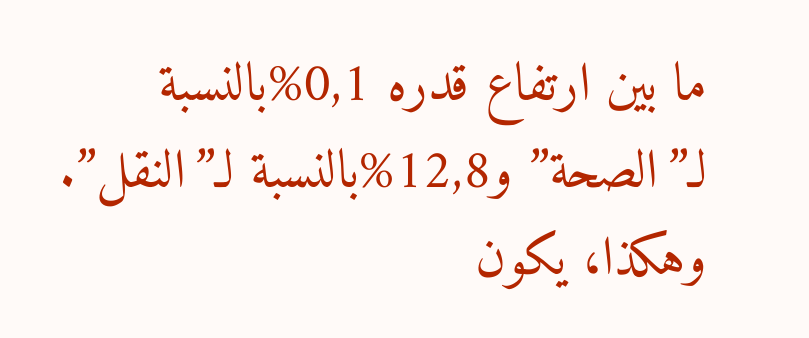ما بين ارتفاع قدره 0,1%بالنسبة  لـ”الصحة” و12,8%بالنسبة لـ”النقل”. وهكذا، يكون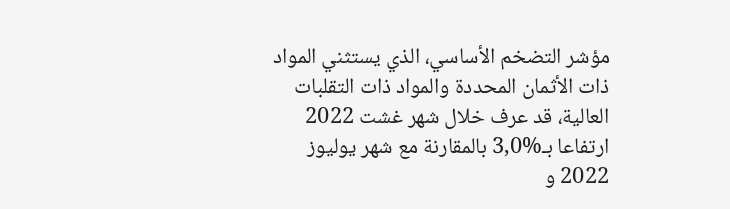مؤشر التضخم الأساسي، الذي يستثني المواد ذات الأثمان المحددة والمواد ذات التقلبات العالية، قد عرف خلال شهر غشت 2022 ارتفاعا بـ%3,0 بالمقارنة مع شهر يوليوز 2022 و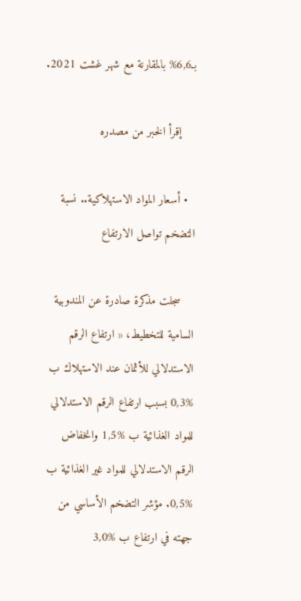بـ6,6% بالمقارنة مع شهر غشت 2021.

    إقرأ الخبر من مصدره

  • أسعار المواد الاستهلاكية.. نسبة التضخم تواصل الارتفاع

    سجلت مذكرة صادرة عن المندوبية السامية للتخطيط، « ارتفاع الرقم الاستدلالي للأثمان عند الاستهلاك ب %0,3 بسبب ارتفاع الرقم الاستدلالي للمواد الغذائية ب %1,5 وانخفاض الرقم الاستدلالي للمواد غير الغذائية ب %0,5. مؤشر التضخم الأساسي من جهته في ارتفاع ب %3,0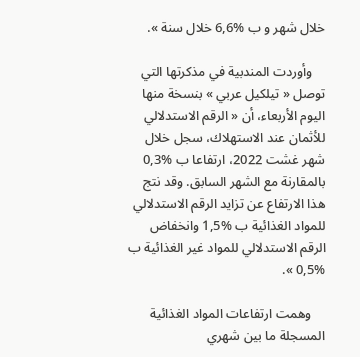خلال شهر و ب %6,6 خلال سنة ».

    وأوردت المندبية في مذكرتها التي توصل « تيلكيل عربي » بنسخة منها اليوم الأربعاء، أن « الرقم الاستدلالي للأثمان عند الاستهلاك، سجل خلال شهر غشت 2022، ارتفاعا ب %0,3 بالمقارنة مع الشهر السابق. وقد نتج هذا الارتفاع عن تزايد الرقم الاستدلالي للمواد الغذائية ب %1,5 وانخفاض الرقم الاستدلالي للمواد غير الغذائية ب %0,5 ».

    وهمت ارتفاعات المواد الغذائية المسجلة ما بين شهري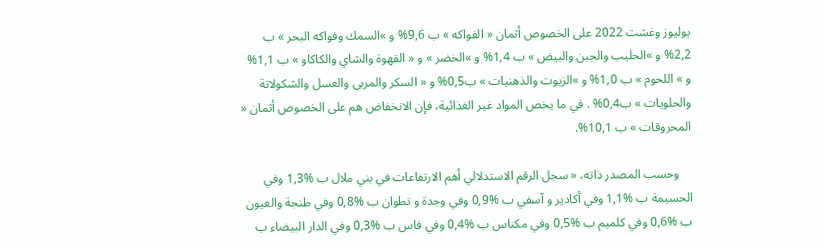يوليوز وغشت 2022 على الخصوص أثمان « الفواكه » ب 9,6% و »السمك وفواكه البحر » ب 2,2% و »الحليب والجبن والبيض » ب 1,4% و »الخضر » و « القهوة والشاي والكاكاو » ب 1,1% و » اللحوم » ب 1,0% و »الزيوت والذهنيات » ب0,5% و « السكر والمربى والعسل والشكولاتة والحلويات » ب0,4% . في ما يخص المواد غير الغذائية، فإن الانخفاض هم على الخصوص أثمان « المحروقات » ب 10,1%.

    وحسب المصدر ذاته، « سجل الرقم الاستدلالي أهم الارتفاعات في بني ملال ب %1,3 وفي الحسيمة ب %1,1 وفي أكادير و آسفي ب %0,9 وفي وجدة و تطوان ب %0,8 وفي طنجة والعيون ب %0,6 وفي كلميم ب %0,5 وفي مكناس ب %0,4 وفي فاس ب %0,3 وفي الدار البيضاء ب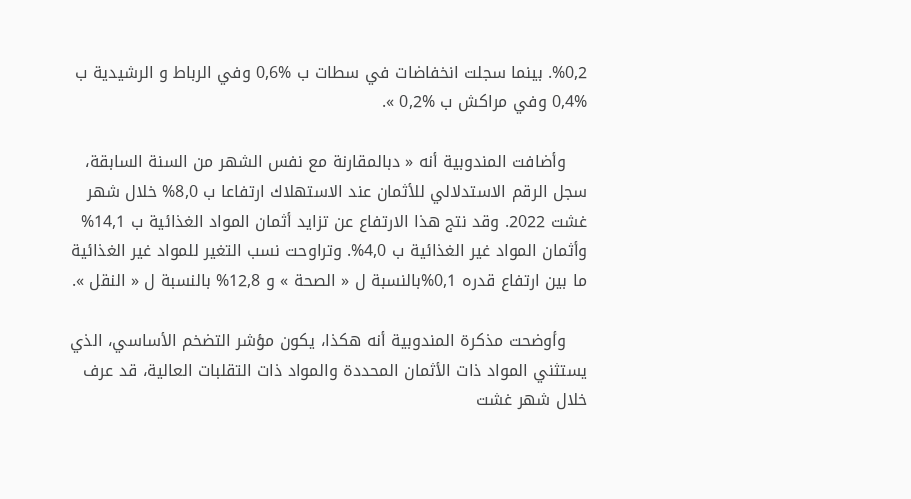%0,2. بينما سجلت انخفاضات في سطات ب %0,6 وفي الرباط و الرشيدية ب %0,4 وفي مراكش ب %0,2 ».

    وأضافت المندوبية أنه « دبالمقارنة مع نفس الشهر من السنة السابقة، سجل الرقم الاستدلالي للأثمان عند الاستهلاك ارتفاعا ب 8,0% خلال شهر غشت 2022. وقد نتج هذا الارتفاع عن تزايد أثمان المواد الغذائية ب 14,1% وأثمان المواد غير الغذائية ب 4,0%. وتراوحت نسب التغير للمواد غير الغذائية ما بين ارتفاع قدره 0,1%بالنسبة ل « الصحة » و 12,8% بالنسبة ل « النقل ».

    وأوضحت مذكرة المندوبية أنه هكذا، يكون مؤشر التضخم الأساسي، الذي يستثني المواد ذات الأثمان المحددة والمواد ذات التقلبات العالية، قد عرف خلال شهر غشت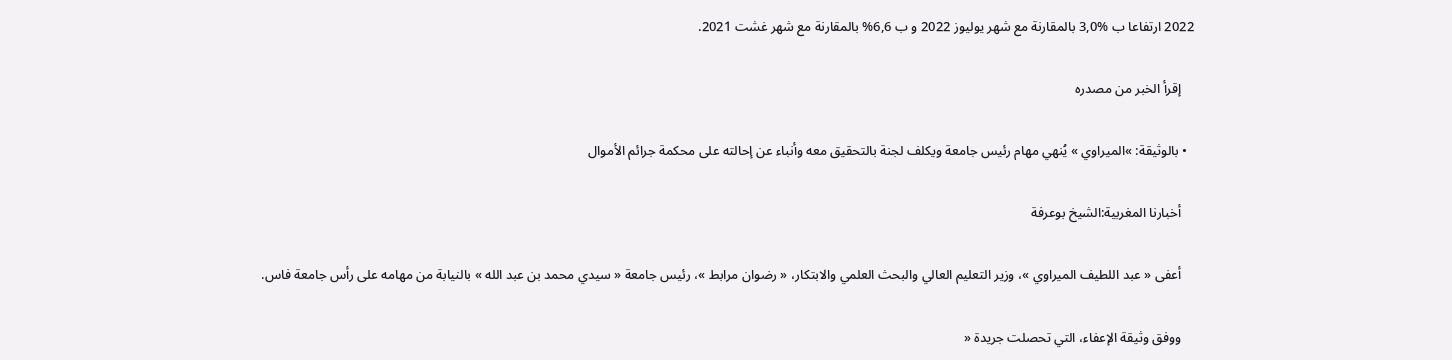2022 ارتفاعا ب %3,0 بالمقارنة مع شهر يوليوز 2022 و ب 6,6% بالمقارنة مع شهر غشت 2021.

    إقرأ الخبر من مصدره

  • بالوثيقة: »الميراوي » يُنهي مهام رئيس جامعة ويكلف لجنة بالتحقيق معه وأنباء عن إحالته على محكمة جرائم الأموال

    أخبارنا المغربية:الشيخ بوعرفة

    أعفى « عبد اللطيف الميراوي »، وزير التعليم العالي والبحث العلمي والابتكار، « رضوان مرابط »، رئيس جامعة « سيدي محمد بن عبد الله » بالنيابة من مهامه على رأس جامعة فاس.

    ووفق وثيقة الإعفاء، التي تحصلت جريدة «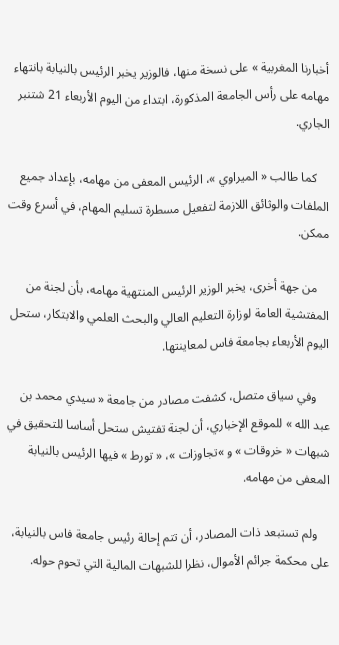أخبارنا المغربية » على نسخة منها، فالوزير يخبر الرئيس بالنيابة بانتهاء مهامه على رأس الجامعة المذكورة، ابتداء من اليوم الأربعاء 21 شتنبر الجاري.

    كما طالب « الميراوي »، الرئيس المعفى من مهامه، بإعداد جميع الملفات والوثائق اللازمة لتفعيل مسطرة تسليم المهام، في أسرع وقت ممكن.

    من جهة أخرى، يخبر الوزير الرئيس المنتهية مهامه، بأن لجنة من المفتشية العامة لوزارة التعليم العالي والبحث العلمي والابتكار، ستحل اليوم الأربعاء بجامعة فاس لمعاينتها.

    وفي سياق متصل، كشفت مصادر من جامعة « سيدي محمد بن عبد الله » للموقع الإخباري، أن لجنة تفتيش ستحل أساسا للتحقيق في شبهات « خروقات » و »تجاوزات »، « تورط » فيها الرئيس بالنيابة المعفى من مهامه.

    ولم تستبعد ذات المصادر، أن تتم إحالة رئيس جامعة فاس بالنيابة، على محكمة جرائم الأموال، نظرا للشبهات المالية التي تحوم حوله.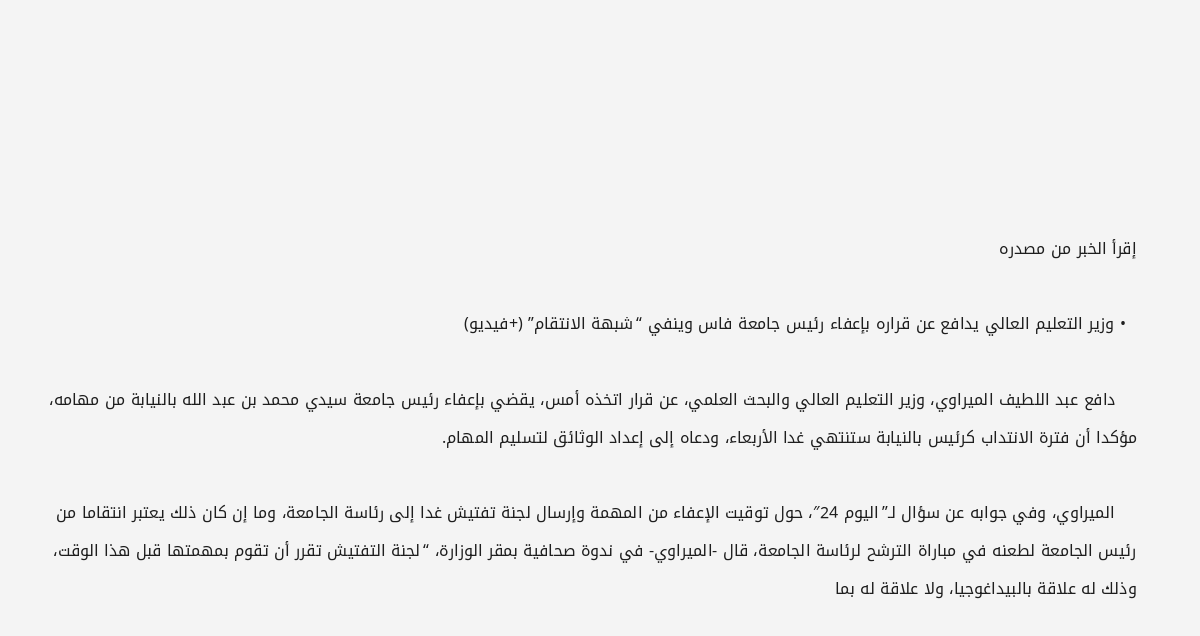إقرأ الخبر من مصدره

  • وزير التعليم العالي يدافع عن قراره بإعفاء رئيس جامعة فاس وينفي “شبهة الانتقام” (+فيديو)

    دافع عبد اللطيف الميراوي، وزير التعليم العالي والبحث العلمي، عن قرار اتخذه أمس، يقضي بإعفاء رئيس جامعة سيدي محمد بن عبد الله بالنيابة من مهامه، مؤكدا أن فترة الانتداب كرئيس بالنيابة ستنتهي غدا الأربعاء، ودعاه إلى إعداد الوثائق لتسليم المهام.

    الميراوي، وفي جوابه عن سؤال لـ”اليوم 24″، حول توقيت الإعفاء من المهمة وإرسال لجنة تفتيش غدا إلى رئاسة الجامعة، وما إن كان ذلك يعتبر انتقاما من رئيس الجامعة لطعنه في مباراة الترشح لرئاسة الجامعة، قال -الميراوي- في ندوة صحافية بمقر الوزارة، “لجنة التفتيش تقرر أن تقوم بمهمتها قبل هذا الوقت، وذلك له علاقة بالبيداغوجيا، ولا علاقة له بما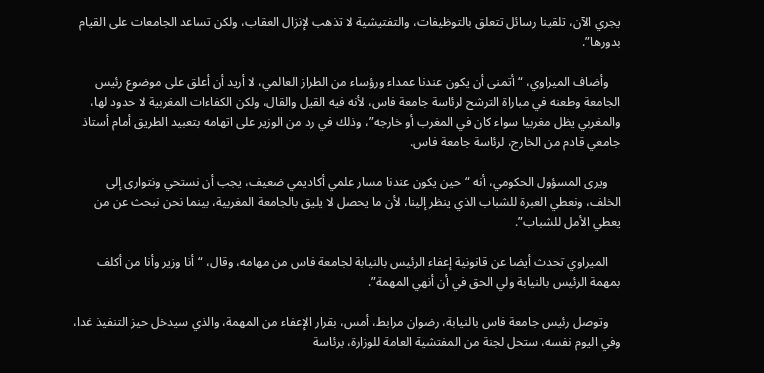يجري الآن، تلقينا رسائل تتعلق بالتوظيفات، والتفتيشية لا تذهب لإنزال العقاب، ولكن تساعد الجامعات على القيام بدورها”.

    وأضاف الميراوي، “أتمنى أن يكون عندنا عمداء ورؤساء من الطراز العالمي، لا أريد أن أعلق على موضوع رئيس الجامعة وطعنه في مباراة الترشح لرئاسة جامعة فاس، لأنه فيه القيل والقال، ولكن الكفاءات المغربية لا حدود لها، والمغربي يظل مغربيا سواء كان في المغرب أو خارجه”، وذلك في رد من الوزير على اتهامه بتعبيد الطريق أمام أستاذ جامعي قادم من الخارج، لرئاسة جامعة فاس.

    ويرى المسؤول الحكومي، أنه “حين يكون عندنا مسار علمي أكاديمي ضعيف، يجب أن نستحي ونتوارى إلى الخلف، ونعطي العبرة للشباب الذي ينظر إلينا، لأن ما يحصل لا يليق بالجامعة المغربية، بينما نحن نبحث عن من يعطي الأمل للشباب”.

    الميراوي تحدث أيضا عن قانونية إعفاء الرئيس بالنيابة لجامعة فاس من مهامه، وقال، “أنا وزير وأنا من أكلف بمهمة الرئيس بالنيابة ولي الحق في أن أنهي المهمة”.

    وتوصل رئيس جامعة فاس بالنيابة، رضوان مرابط، أمس، بقرار الإعفاء من المهمة، والذي سيدخل حيز التنفيذ غدا، وفي اليوم نفسه، ستحل لجنة من المفتشية العامة للوزارة، برئاسة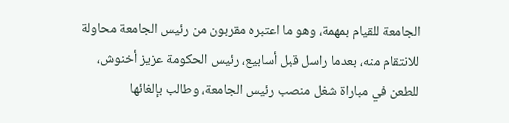الجامعة للقيام بمهمة، وهو ما اعتبره مقربون من رئيس الجامعة محاولة للانتقام منه، بعدما راسل قبل أسابيع، رئيس الحكومة عزيز أخنوش، للطعن في مباراة شغل منصب رئيس الجامعة، وطالب بإلغائها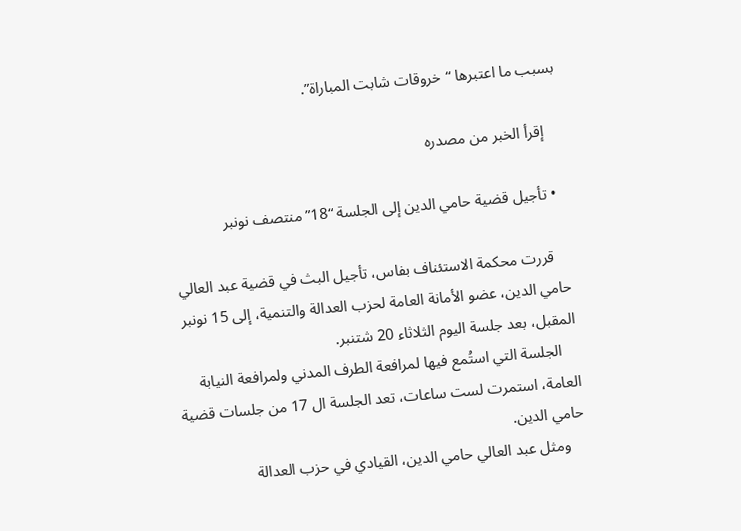بسبب ما اعتبرها “خروقات شابت المباراة”.

    إقرأ الخبر من مصدره

  • تأجيل قضية حامي الدين إلى الجلسة “18” منتصف نونبر

    قررت محكمة الاستئناف بفاس، تأجيل البث في قضية عبد العالي حامي الدين، عضو الأمانة العامة لحزب العدالة والتنمية، إلى 15 نونبر المقبل، بعد جلسة اليوم الثلاثاء 20 شتنبر.
    الجلسة التي استُمع فيها لمرافعة الطرف المدني ولمرافعة النيابة العامة، استمرت لست ساعات، تعد الجلسة ال 17 من جلسات قضية حامي الدين.
    ومثل عبد العالي حامي الدين، القيادي في حزب العدالة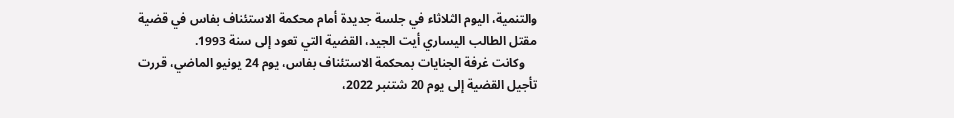والتنمية، اليوم الثلاثاء في جلسة جديدة أمام محكمة الاستئناف بفاس في قضية مقتل الطالب اليساري أيت الجيد، القضية التي تعود إلى سنة 1993.
    وكانت غرفة الجنايات بمحكمة الاستئناف بفاس، يوم 24 يونيو الماضي، قررت تأجيل القضية إلى يوم 20 شتنبر 2022،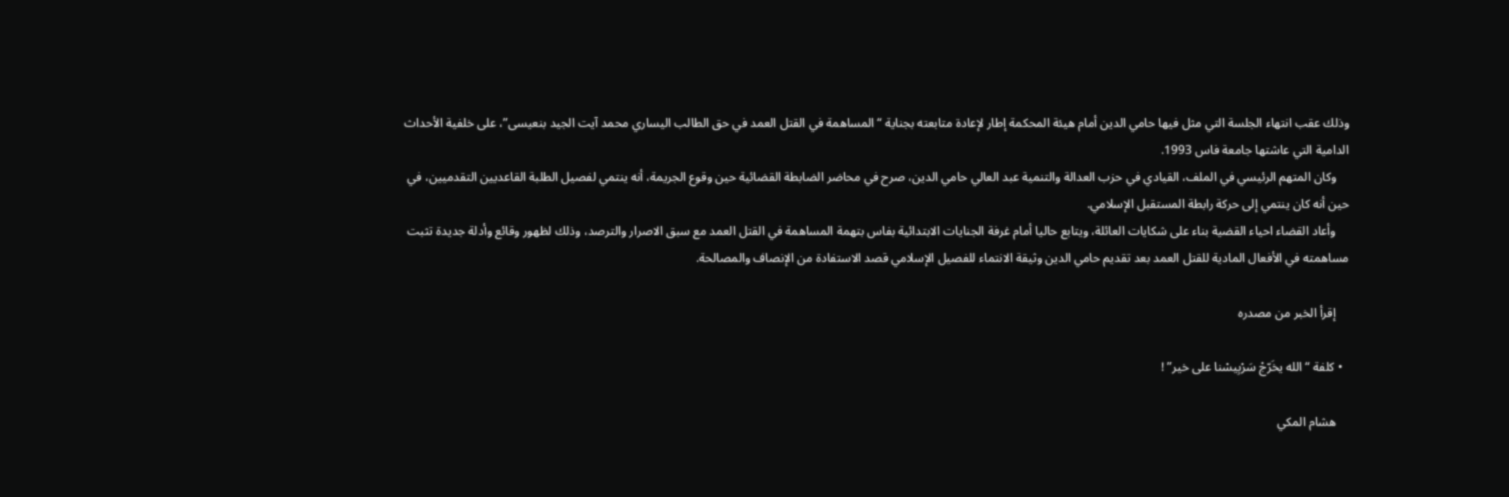وذلك عقب انتهاء الجلسة التي مثل فيها حامي الدين أمام هيئة المحكمة إطار لإعادة متابعته بجناية “المساهمة في القتل العمد في حق الطالب اليساري محمد آيت الجيد بنعيسى”، على خلفية الأحداث الدامية التي عاشتها جامعة فاس 1993.
    وكان المتهم الرئيسي في الملف، القيادي في حزب العدالة والتنمية عبد العالي حامي الدين، صرح في محاضر الضابطة القضائية حين وقوع الجريمة، أنه ينتمي لفصيل الطلبة القاعديين التقدميين، في حين أنه كان ينتمي إلى حركة رابطة المستقبل الإسلامي.
    وأعاد القضاء احياء القضية بناء على شكايات العائلة، ويتابع حاليا أمام غرفة الجنايات الابتدائية بفاس بتهمة المساهمة في القتل العمد مع سبق الاصرار والترصد، وذلك لظهور وقائع وأدلة جديدة تثبت مساهمته في الأفعال المادية للقتل العمد بعد تقديم حامي الدين وثيقة الانتماء للفصيل الإسلامي قصد الاستفادة من الإنصاف والمصالحة.

    إقرأ الخبر من مصدره

  • كلفة “الله يخَرّجْ سَرْبِيسْنا على خير” !

    هشام المكي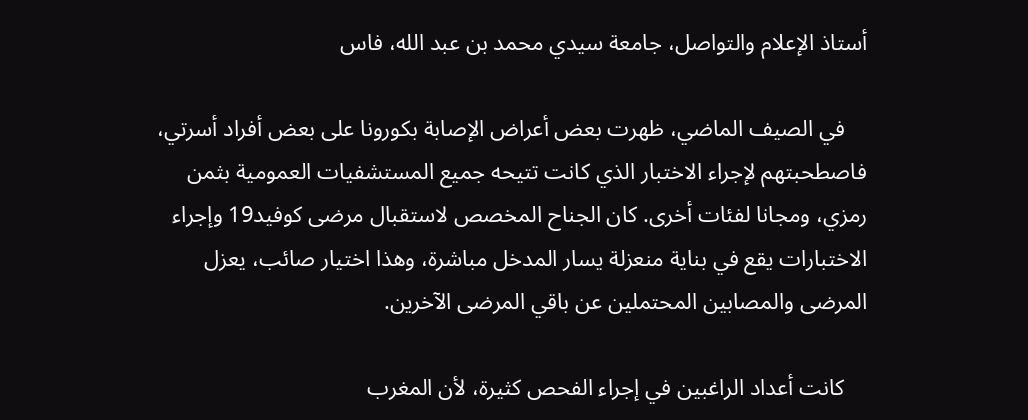أستاذ الإعلام والتواصل، جامعة سيدي محمد بن عبد الله، فاس

    في الصيف الماضي، ظهرت بعض أعراض الإصابة بكورونا على بعض أفراد أسرتي، فاصطحبتهم لإجراء الاختبار الذي كانت تتيحه جميع المستشفيات العمومية بثمن رمزي، ومجانا لفئات أخرى. كان الجناح المخصص لاستقبال مرضى كوفيد19 وإجراء الاختبارات يقع في بناية منعزلة يسار المدخل مباشرة، وهذا اختيار صائب، يعزل المرضى والمصابين المحتملين عن باقي المرضى الآخرين.

    كانت أعداد الراغبين في إجراء الفحص كثيرة، لأن المغرب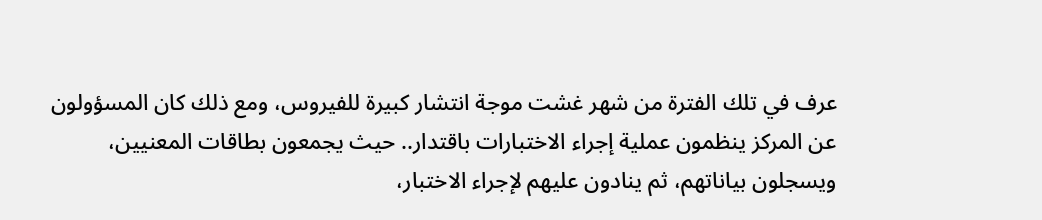عرف في تلك الفترة من شهر غشت موجة انتشار كبيرة للفيروس، ومع ذلك كان المسؤولون عن المركز ينظمون عملية إجراء الاختبارات باقتدار.. حيث يجمعون بطاقات المعنيين، ويسجلون بياناتهم، ثم ينادون عليهم لإجراء الاختبار،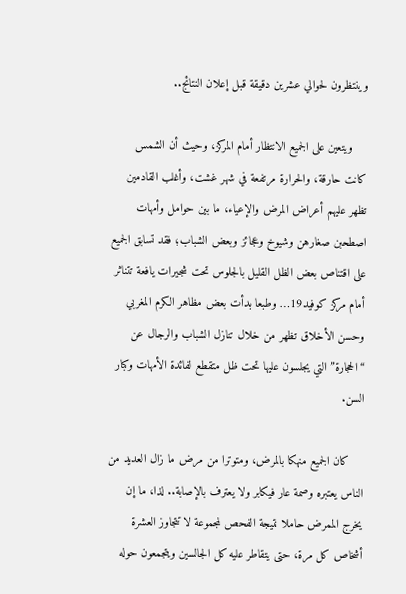وينتظرون لحوالي عشرين دقيقة قبل إعلان النتائج..

    ويتعين على الجميع الانتظار أمام المركز، وحيث أن الشمس كانت حارقة، والحرارة مرتفعة في شهر غشت، وأغلب القادمين تظهر عليهم أعراض المرض والإعياء، ما بين حوامل وأمهات اصطحبن صغارهن وشيوخ وعجائز وبعض الشباب؛ فقد تسابق الجميع على اقتناص بعض الظل القليل بالجلوس تحت شجيرات يافعة تتناثر أمام مركز كوفيد19… وطبعا بدأت بعض مظاهر الكرم المغربي وحسن الأخلاق تظهر من خلال تنازل الشباب والرجال عن “الحجارة” التي يجلسون عليها تحت ظل متقطع لفائدة الأمهات وكبار السن.

    كان الجميع منهكا بالمرض، ومتوترا من مرض ما زال العديد من الناس يعتبره وصمة عار فيكابر ولا يعترف بالإصابة.. لذا، ما إن يخرج الممرض حاملا نتيجة الفحص لمجموعة لا تتجاوز العشرة أشخاص كل مرة، حتى يتقاطر عليه كل الجالسين ويتجمعون حوله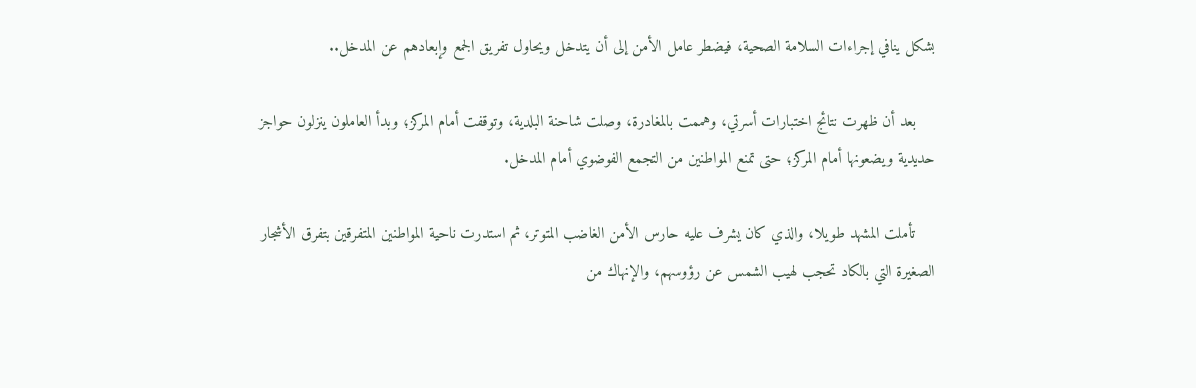بشكل ينافي إجراءات السلامة الصحية، فيضطر عامل الأمن إلى أن يتدخل ويحاول تفريق الجمع وإبعادهم عن المدخل..

    بعد أن ظهرت نتائج اختبارات أسرتي، وهممت بالمغادرة، وصلت شاحنة البلدية، وتوقفت أمام المركز؛ وبدأ العاملون ينزلون حواجز حديدية ويضعونها أمام المركز؛ حتى تمنع المواطنين من التجمع الفوضوي أمام المدخل.

    تأملت المشهد طويلا، والذي كان يشرف عليه حارس الأمن الغاضب المتوتر، ثم استدرت ناحية المواطنين المتفرقين بتفرق الأشجار الصغيرة التي بالكاد تحجب لهيب الشمس عن رؤوسهم، والإنهاك من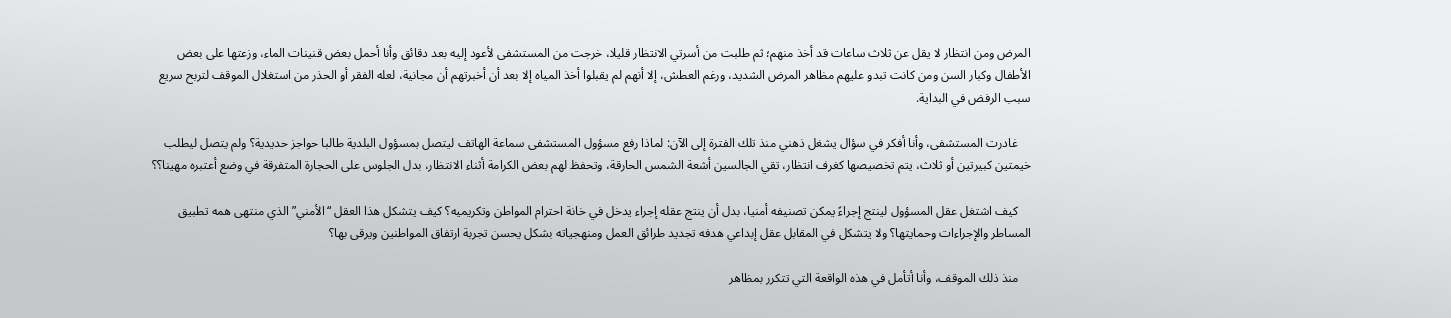المرض ومن انتظار لا يقل عن ثلاث ساعات قد أخذ منهم؛ ثم طلبت من أسرتي الانتظار قليلا، خرجت من المستشفى لأعود إليه بعد دقائق وأنا أحمل بعض قنينات الماء، وزعتها على بعض الأطفال وكبار السن ومن كانت تبدو عليهم مظاهر المرض الشديد، ورغم العطش، إلا أنهم لم يقبلوا أخذ المياه إلا بعد أن أخبرتهم أن مجانية، لعله الفقر أو الحذر من استغلال الموقف لتربح سريع سبب الرفض في البداية.

    غادرت المستشفى، وأنا أفكر في سؤال يشغل ذهني منذ تلك الفترة إلى الآن: لماذا رفع مسؤول المستشفى سماعة الهاتف ليتصل بمسؤول البلدية طالبا حواجز حديدية؟ ولم يتصل ليطلب خيمتين كبيرتين أو ثلاث، يتم تخصيصها كغرف انتظار، تقي الجالسين أشعة الشمس الحارقة، وتحفظ لهم بعض الكرامة أثناء الانتظار، بدل الجلوس على الحجارة المتفرقة في وضع أعتبره مهينا؟؟

    كيف اشتغل عقل المسؤول لينتج إجراءً يمكن تصنيفه أمنيا، بدل أن ينتج عقله إجراء يدخل في خانة احترام المواطن وتكريميه؟ كيف يتشكل هذا العقل “الأمني” الذي منتهى همه تطبيق المساطر والإجراءات وحمايتها؟ ولا يتشكل في المقابل عقل إبداعي هدفه تجديد طرائق العمل ومنهجياته بشكل يحسن تجربة ارتفاق المواطنين ويرقى بها؟

    منذ ذلك الموقف، وأنا أتأمل في هذه الواقعة التي تتكرر بمظاهر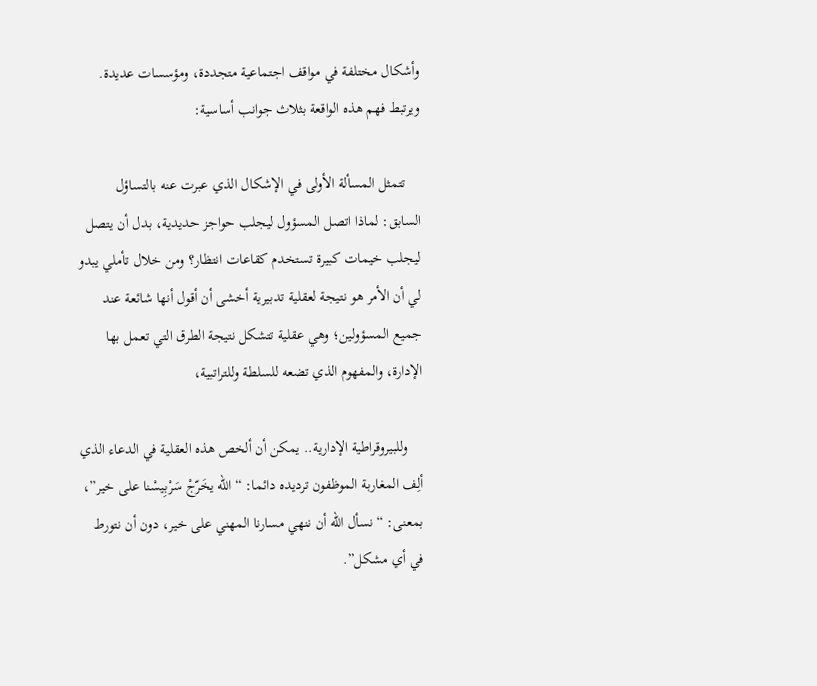وأشكال مختلفة في مواقف اجتماعية متجددة، ومؤسسات عديدة. ويرتبط فهم هذه الواقعة بثلاث جوانب أساسية:

    تتمثل المسألة الأولى في الإشكال الذي عبرت عنه بالتساؤل السابق: لماذا اتصل المسؤول ليجلب حواجز حديدية، بدل أن يتصل ليجلب خيمات كبيرة تستخدم كقاعات انتظار؟ ومن خلال تأملي يبدو لي أن الأمر هو نتيجة لعقلية تدبيرية أخشى أن أقول أنها شائعة عند جميع المسؤولين؛ وهي عقلية تتشكل نتيجة الطرق التي تعمل بها الإدارة، والمفهوم الذي تضعه للسلطة وللتراتبية،

    وللبيروقراطية الإدارية.. يمكن أن ألخص هذه العقلية في الدعاء الذي ألِف المغاربة الموظفون ترديده دائما: “الله يخَرّجْ سَرْبِيسْنا على خير”، بمعنى: “نسأل الله أن ننهي مسارنا المهني على خير، دون أن نتورط في أي مشكل”.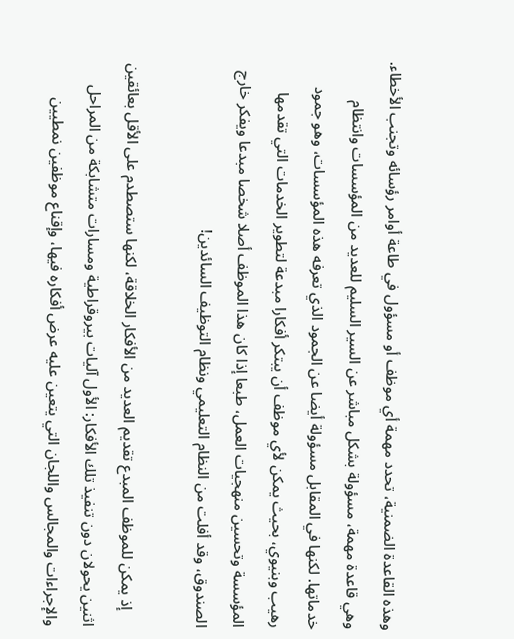وهذه القاعدة الضمنية، تحدد مهمة أي موظف أو مسؤول في طاعة أوامر رؤسائه وتجنب الأخطاء. وهي قاعدة مهمة، مسؤولة بشكل مباشر عن السير السليم للعديد من المؤسسات وانتظام خدماتها. لكنها في المقابل مسؤولة أيضا عن الجمود الذي تعرفه هذه المؤسسات، وهو جمود رهيب وبنيوي، بحيث يمكن لأي موظف أن يبتكر أفكارا مبدعة لتطوير الخدمات التي تقدمها المؤسسة وتحسين منهجيات العمل، طبعا إذا كان هذا الموظف أصلا شخصا مبدعا ويفكر خارج الصندوق، وقد أفلت من النظام التعليمي ونظام التوظيف السائدين!

    إذ يمكن للموظف المبدع تقديم العديد من الأفكار الخلاقة، لكنها ستصطدم على الأقل بعائقين اثنين يحولان دون تنفيذ تلك الأفكار: الأول آليات بيروقراطية ومسارات متشابكة من المراحل والإجراءات والمجالس واللجان التي يتعين عليه عرض أفكاره فيها، وإقناع موظفين نمطيين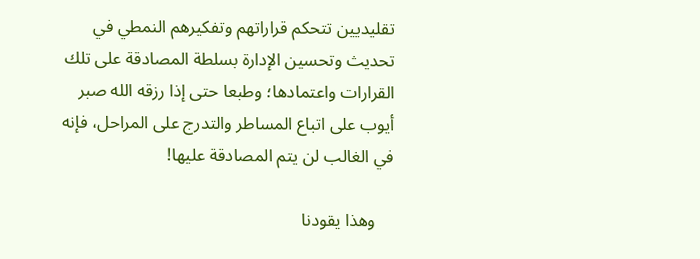تقليديين تتحكم قراراتهم وتفكيرهم النمطي في تحديث وتحسين الإدارة بسلطة المصادقة على تلك القرارات واعتمادها؛ وطبعا حتى إذا رزقه الله صبر أيوب على اتباع المساطر والتدرج على المراحل، فإنه في الغالب لن يتم المصادقة عليها!

    وهذا يقودنا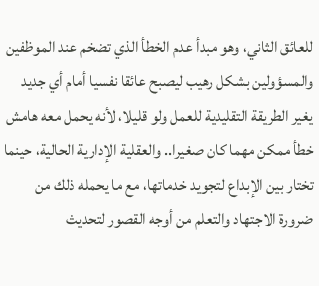للعائق الثاني، وهو مبدأ عدم الخطأ الذي تضخم عند الموظفين والمسؤولين بشكل رهيب ليصبح عائقا نفسيا أمام أي جديد يغير الطريقة التقليدية للعمل ولو قليلا، لأنه يحمل معه هامش خطأ ممكن مهما كان صغيرا.. والعقلية الإدارية الحالية، حينما تختار بين الإبداع لتجويد خدماتها، مع ما يحمله ذلك من ضرورة الاجتهاد والتعلم من أوجه القصور لتحديث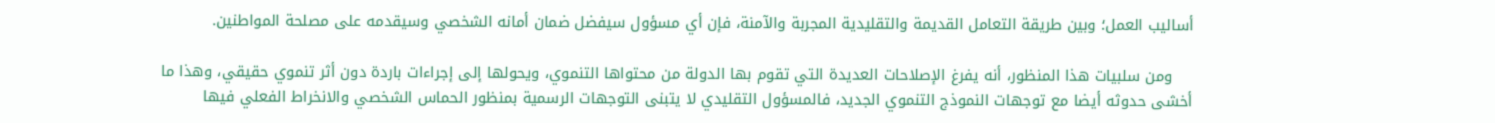أساليب العمل؛ وبين طريقة التعامل القديمة والتقليدية المجربة والآمنة، فإن أي مسؤول سيفضل ضمان أمانه الشخصي وسيقدمه على مصلحة المواطنين.

    ومن سلبيات هذا المنظور، أنه يفرغ الإصلاحات العديدة التي تقوم بها الدولة من محتواها التنموي، ويحولها إلى إجراءات باردة دون أثر تنموي حقيقي، وهذا ما أخشى حدوثه أيضا مع توجهات النموذج التنموي الجديد، فالمسؤول التقليدي لا يتبنى التوجهات الرسمية بمنظور الحماس الشخصي والانخراط الفعلي فيها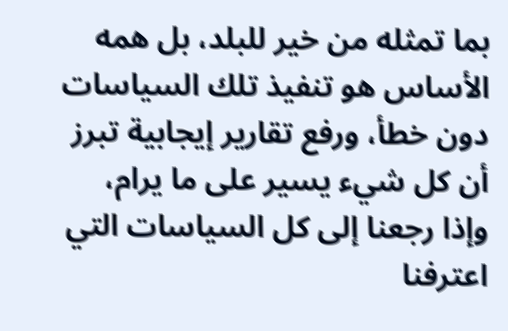بما تمثله من خير للبلد، بل همه الأساس هو تنفيذ تلك السياسات دون خطأ، ورفع تقارير إيجابية تبرز أن كل شيء يسير على ما يرام، وإذا رجعنا إلى كل السياسات التي اعترفنا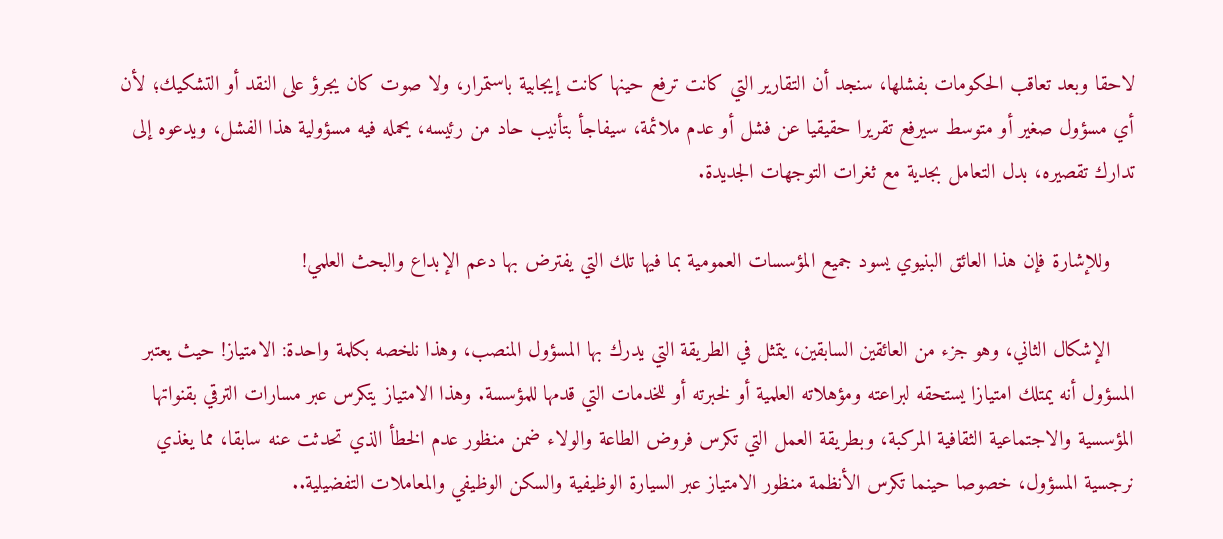لاحقا وبعد تعاقب الحكومات بفشلها، سنجد أن التقارير التي كانت ترفع حينها كانت إيجابية باستمرار، ولا صوت كان يجرؤ على النقد أو التشكيك؛ لأن أي مسؤول صغير أو متوسط سيرفع تقريرا حقيقيا عن فشل أو عدم ملائمة، سيفاجأ بتأنيب حاد من رئيسه، يحمله فيه مسؤولية هذا الفشل، ويدعوه إلى تدارك تقصيره، بدل التعامل بجدية مع ثغرات التوجهات الجديدة.

    وللإشارة فإن هذا العائق البنيوي يسود جميع المؤسسات العمومية بما فيها تلك التي يفترض بها دعم الإبداع والبحث العلمي!

    الإشكال الثاني، وهو جزء من العائقين السابقين، يتمثل في الطريقة التي يدرك بها المسؤول المنصب، وهذا نلخصه بكلمة واحدة: الامتياز! حيث يعتبر المسؤول أنه يمتلك امتيازا يستحقه لبراعته ومؤهلاته العلمية أو لخبرته أو للخدمات التي قدمها للمؤسسة. وهذا الامتياز يتكرس عبر مسارات الترقي بقنواتها المؤسسية والاجتماعية الثقافية المركبة، وبطريقة العمل التي تكرس فروض الطاعة والولاء ضمن منظور عدم الخطأ الذي تحدثت عنه سابقا، مما يغذي نرجسية المسؤول، خصوصا حينما تكرس الأنظمة منظور الامتياز عبر السيارة الوظيفية والسكن الوظيفي والمعاملات التفضيلية..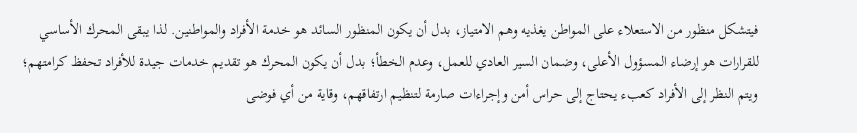فيتشكل منظور من الاستعلاء على المواطن يغذيه وهم الامتياز، بدل أن يكون المنظور السائد هو خدمة الأفراد والمواطنين. لذا يبقى المحرك الأساسي للقرارات هو إرضاء المسؤول الأعلى، وضمان السير العادي للعمل، وعدم الخطأ؛ بدل أن يكون المحرك هو تقديم خدمات جيدة للأفراد تحفظ كرامتهم؛ ويتم النظر إلى الأفراد كعبء يحتاج إلى حراس أمن وإجراءات صارمة لتنظيم ارتفاقهم، وقاية من أي فوضى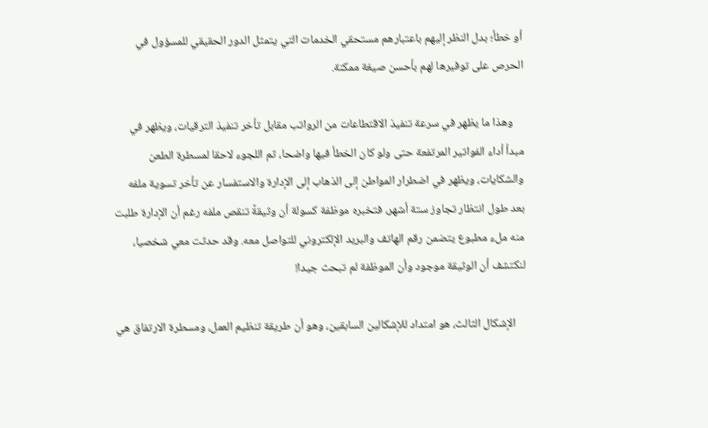أو خطأ؛ بدل النظر إليهم باعتبارهم مستحقي الخدمات التي يتمثل الدور الحقيقي للمسؤول في الحرص على توفيرها لهم بأحسن صيغة ممكنة.

    وهذا ما يظهر في سرعة تنفيذ الاقتطاعات من الرواتب مقابل تأخر تنفيذ الترقيات، ويظهر في مبدأ أداء الفواتير المرتفعة حتى ولو كان الخطأ فيها واضحا، ثم اللجوء لاحقا لمسطرة الطعن والشكايات، ويظهر في اضطرار المواطن إلى الذهاب إلى الإدارة والاستفسار عن تأخر تسوية ملفه بعد طول انتظار تجاوز ستة أشهر، فتخبره موظفة كسولة أن وثيقةً تنقص ملفه رغم أن الإدارة طلبت منه ملء مطبوع يتضمن رقم الهاتف والبريد الإلكتروني للتواصل معه. وقد حدثت معي شخصيا، لنكتشف أن الوثيقة موجود وأن الموظفة لم تبحث جيدا!

    الإشكال الثالث، هو امتداد للإشكالين السابقين، وهو أن طريقة تنظيم العمل، ومسطرة الارتفاق هي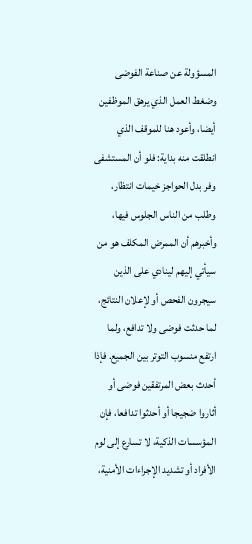المسؤولة عن صناعة الفوضى وضغط العمل الذي يرهق الموظفين أيضا، وأعود هنا للموقف الذي انطلقت منه بداية: فلو أن المستشفى وفر بدل الحواجز خيمات انتظار، وطلب من الناس الجلوس فيها، وأخبرهم أن الممرض المكلف هو من سيأتي إليهم لينادي على الذين سيجرون الفحص أو لإعلان النتائج، لما حدثت فوضى ولا تدافع، ولما ارتفع منسوب التوتر بين الجميع. فإذا أحدث بعض المرتفقين فوضى أو أثاروا ضجيجا أو أحدثوا تدافعا، فإن المؤسسات الذكية، لا تسارع إلى لوم الأفراد أو تشديد الإجراءات الأمنية،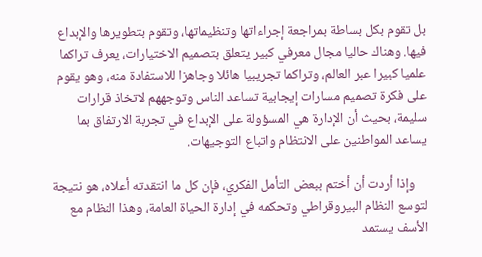بل تقوم بكل بساطة بمراجعة إجراءاتها وتنظيماتها، وتقوم بتطويرها والإبداع فيها. وهناك حاليا مجال معرفي كبير يتعلق بتصميم الاختيارات، يعرف تراكما علميا كبيرا عبر العالم، وتراكما تجريبيا هائلا وجاهزا للاستفادة منه، وهو يقوم على فكرة تصميم مسارات إيجابية تساعد الناس وتوجههم لاتخاذ قرارات سليمة، بحيث أن الإدارة هي المسؤولة على الإبداع في تجربة الارتفاق بما يساعد المواطنين على الانتظام واتباع التوجيهات.

    وإذا أردت أن أختم ببعض التأمل الفكري، فإن كل ما انتقدته أعلاه، هو نتيجة لتوسع النظام البيروقراطي وتحكمه في إدارة الحياة العامة، وهذا النظام مع الأسف يستمد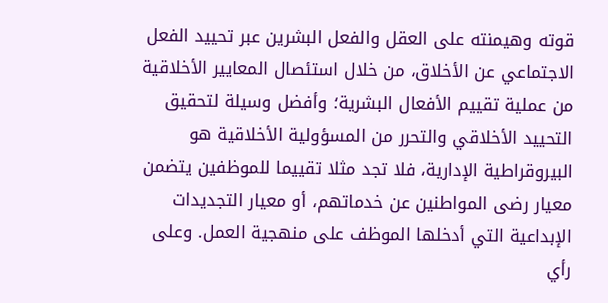قوته وهيمنته على العقل والفعل البشرين عبر تحييد الفعل الاجتماعي عن الأخلاق، من خلال استئصال المعايير الأخلاقية من عملية تقييم الأفعال البشرية؛ وأفضل وسيلة لتحقيق التحييد الأخلاقي والتحرر من المسؤولية الأخلاقية هو البيروقراطية الإدارية، فلا تجد مثلا تقييما للموظفين يتضمن معيار رضى المواطنين عن خدماتهم، أو معيار التجديدات الإبداعية التي أدخلها الموظف على منهجية العمل. وعلى رأي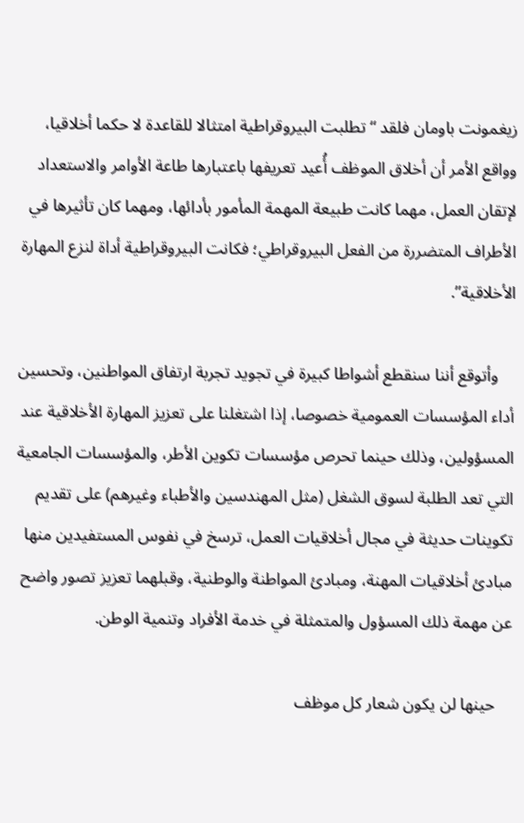زيغمونت باومان فلقد “تطلبت البيروقراطية امتثالا للقاعدة لا حكما أخلاقيا، وواقع الأمر أن أخلاق الموظف أُعيد تعريفها باعتبارها طاعة الأوامر والاستعداد لإتقان العمل، مهما كانت طبيعة المهمة المأمور بأدائها، ومهما كان تأثيرها في الأطراف المتضررة من الفعل البيروقراطي؛ فكانت البيروقراطية أداة لنزع المهارة الأخلاقية”.

    وأتوقع أننا سنقطع أشواطا كبيرة في تجويد تجربة ارتفاق المواطنين، وتحسين أداء المؤسسات العمومية خصوصا، إذا اشتغلنا على تعزيز المهارة الأخلاقية عند المسؤولين، وذلك حينما تحرص مؤسسات تكوين الأطر، والمؤسسات الجامعية التي تعد الطلبة لسوق الشغل (مثل المهندسين والأطباء وغيرهم) على تقديم تكوينات حديثة في مجال أخلاقيات العمل، ترسخ في نفوس المستفيدين منها مبادئ أخلاقيات المهنة، ومبادئ المواطنة والوطنية، وقبلهما تعزيز تصور واضح عن مهمة ذلك المسؤول والمتمثلة في خدمة الأفراد وتنمية الوطن.

    حينها لن يكون شعار كل موظف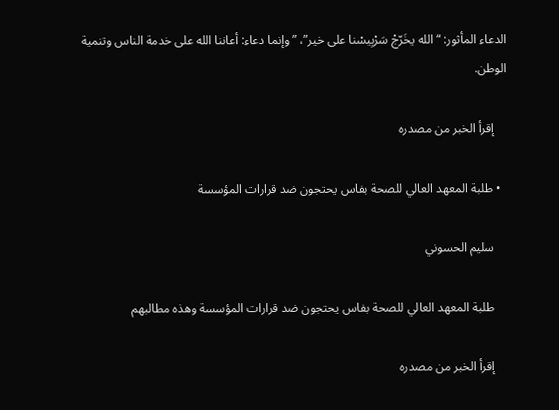الدعاء المأثور: “الله يخَرّجْ سَرْبِيسْنا على خير”، ” وإنما دعاء: أعاننا الله على خدمة الناس وتنمية الوطن.

    إقرأ الخبر من مصدره

  • طلبة المعهد العالي للصحة بفاس يحتجون ضد قرارات المؤسسة

    سليم الحسوني

    طلبة المعهد العالي للصحة بفاس يحتجون ضد قرارات المؤسسة وهذه مطالبهم

    إقرأ الخبر من مصدره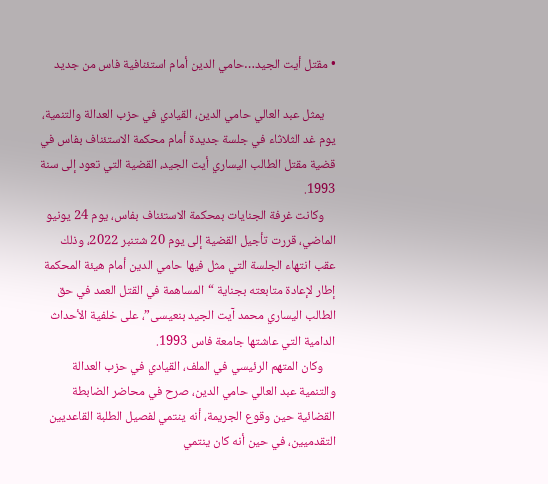• مقتل أيت الجيد…حامي الدين أمام استئنافية فاس من جديد

    يمثل عبد العالي حامي الدين، القيادي في حزب العدالة والتنمية، يوم غد الثلاثاء في جلسة جديدة أمام محكمة الاستئناف بفاس في قضية مقتل الطالب اليساري أيت الجيد، القضية التي تعود إلى سنة 1993.
    وكانت غرفة الجنايات بمحكمة الاستئناف بفاس، يوم 24 يونيو الماضي، قررت تأجيل القضية إلى يوم 20 شتنبر 2022، وذلك عقب انتهاء الجلسة التي مثل فيها حامي الدين أمام هيئة المحكمة إطار لإعادة متابعته بجناية “المساهمة في القتل العمد في حق الطالب اليساري محمد آيت الجيد بنعيسى”، على خلفية الأحداث الدامية التي عاشتها جامعة فاس 1993.
    وكان المتهم الرئيسي في الملف، القيادي في حزب العدالة والتنمية عبد العالي حامي الدين، صرح في محاضر الضابطة القضائية حين وقوع الجريمة، أنه ينتمي لفصيل الطلبة القاعديين التقدميين، في حين أنه كان ينتمي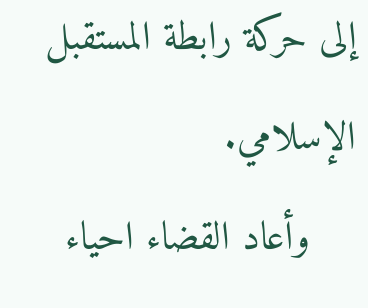إلى حركة رابطة المستقبل الإسلامي.
    وأعاد القضاء احياء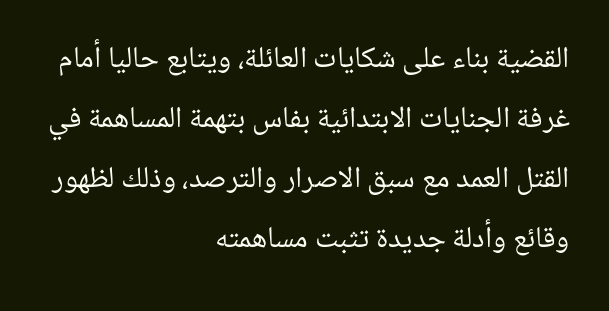القضية بناء على شكايات العائلة، ويتابع حاليا أمام غرفة الجنايات الابتدائية بفاس بتهمة المساهمة في القتل العمد مع سبق الاصرار والترصد، وذلك لظهور وقائع وأدلة جديدة تثبت مساهمته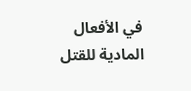في الأفعال المادية للقتل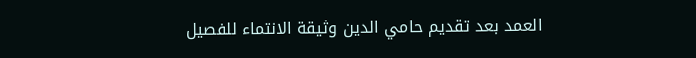العمد بعد تقديم حامي الدين وثيقة الانتماء للفصيل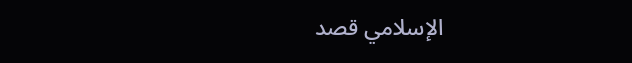الإسلامي قصد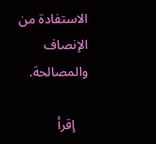الاستفادة من الإنصاف والمصالحة.

    إقرأ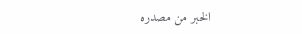الخبر من مصدره